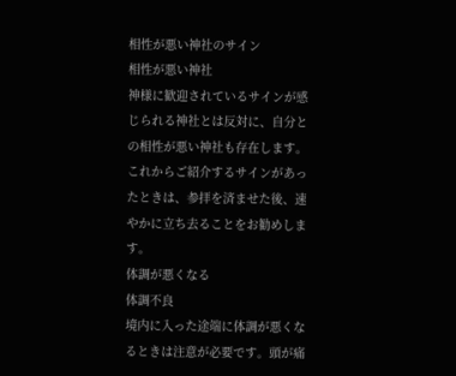相性が悪い神社のサイン
相性が悪い神社
神様に歓迎されているサインが感じられる神社とは反対に、自分との相性が悪い神社も存在します。
これからご紹介するサインがあったときは、参拝を済ませた後、速やかに立ち去ることをお勧めします。
体調が悪くなる
体調不良
境内に入った途端に体調が悪くなるときは注意が必要です。頭が痛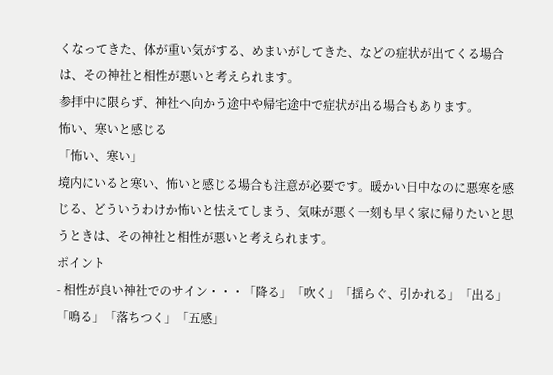くなってきた、体が重い気がする、めまいがしてきた、などの症状が出てくる場合は、その神社と相性が悪いと考えられます。
参拝中に限らず、神社へ向かう途中や帰宅途中で症状が出る場合もあります。
怖い、寒いと感じる
「怖い、寒い」
境内にいると寒い、怖いと感じる場合も注意が必要です。暖かい日中なのに悪寒を感じる、どういうわけか怖いと怯えてしまう、気味が悪く一刻も早く家に帰りたいと思うときは、その神社と相性が悪いと考えられます。
ポイント
- 相性が良い神社でのサイン・・・「降る」「吹く」「揺らぐ、引かれる」「出る」「鳴る」「落ちつく」「五感」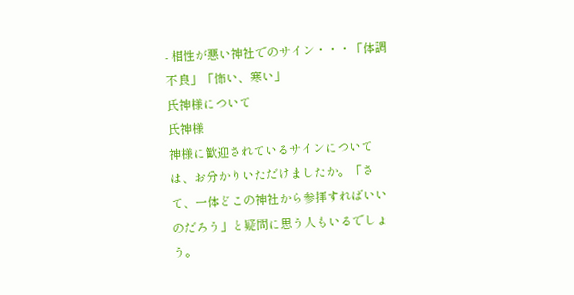- 相性が悪い神社でのサイン・・・「体調不良」「怖い、寒い」
氏神様について
氏神様
神様に歓迎されているサインについては、お分かりいただけましたか。「さて、一体どこの神社から参拝すればいいのだろう」と疑問に思う人もいるでしょう。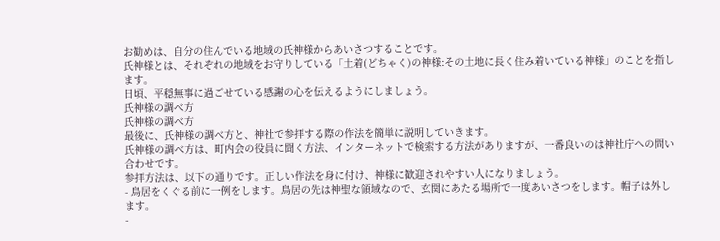お勧めは、自分の住んでいる地域の氏神様からあいさつすることです。
氏神様とは、それぞれの地域をお守りしている「土着(どちゃく)の神様:その土地に長く住み着いている神様」のことを指します。
日頃、平穏無事に過ごせている感謝の心を伝えるようにしましょう。
氏神様の調べ方
氏神様の調べ方
最後に、氏神様の調べ方と、神社で参拝する際の作法を簡単に説明していきます。
氏神様の調べ方は、町内会の役員に聞く方法、インターネットで検索する方法がありますが、一番良いのは神社庁への問い合わせです。
参拝方法は、以下の通りです。正しい作法を身に付け、神様に歓迎されやすい人になりましょう。
- 鳥居をくぐる前に一例をします。鳥居の先は神聖な領域なので、玄関にあたる場所で一度あいさつをします。帽子は外します。
-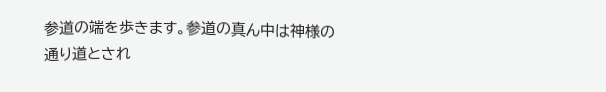参道の端を歩きます。参道の真ん中は神様の通り道とされ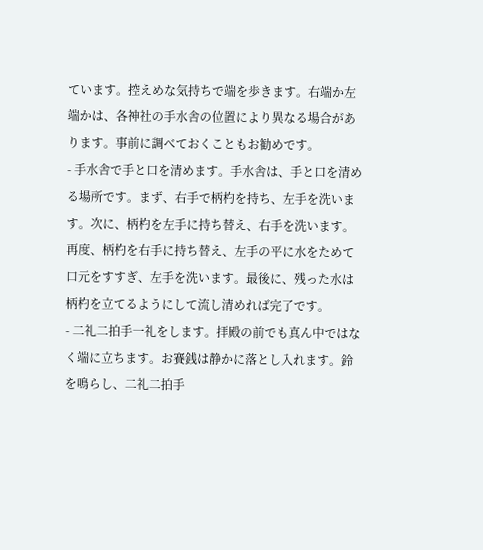ています。控えめな気持ちで端を歩きます。右端か左端かは、各神社の手水舎の位置により異なる場合があります。事前に調べておくこともお勧めです。
- 手水舎で手と口を清めます。手水舎は、手と口を清める場所です。まず、右手で柄杓を持ち、左手を洗います。次に、柄杓を左手に持ち替え、右手を洗います。再度、柄杓を右手に持ち替え、左手の平に水をためて口元をすすぎ、左手を洗います。最後に、残った水は柄杓を立てるようにして流し清めれば完了です。
- 二礼二拍手一礼をします。拝殿の前でも真ん中ではなく端に立ちます。お賽銭は静かに落とし入れます。鈴を鳴らし、二礼二拍手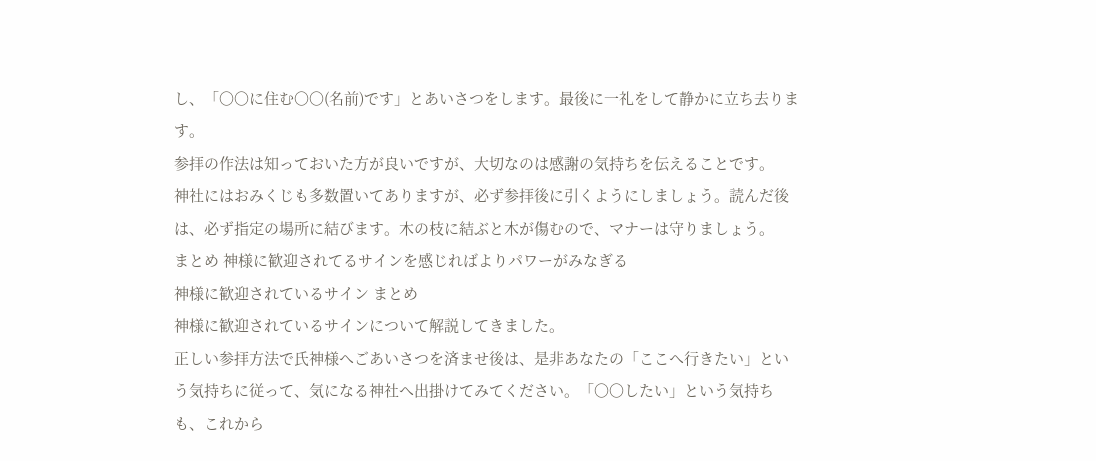し、「〇〇に住む〇〇(名前)です」とあいさつをします。最後に一礼をして静かに立ち去ります。
参拝の作法は知っておいた方が良いですが、大切なのは感謝の気持ちを伝えることです。
神社にはおみくじも多数置いてありますが、必ず参拝後に引くようにしましょう。読んだ後は、必ず指定の場所に結びます。木の枝に結ぶと木が傷むので、マナーは守りましょう。
まとめ 神様に歓迎されてるサインを感じればよりパワーがみなぎる
神様に歓迎されているサイン まとめ
神様に歓迎されているサインについて解説してきました。
正しい参拝方法で氏神様へごあいさつを済ませ後は、是非あなたの「ここへ行きたい」という気持ちに従って、気になる神社へ出掛けてみてください。「〇〇したい」という気持ちも、これから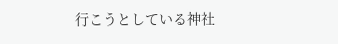行こうとしている神社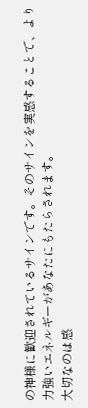の神様に歓迎されているサインです。そのサインを実感することで、より力強いエネルギーがあなたにもたらされます。
大切なのは感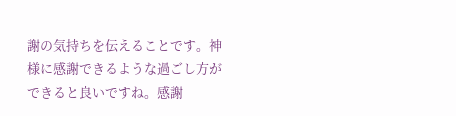謝の気持ちを伝えることです。神様に感謝できるような過ごし方ができると良いですね。感謝